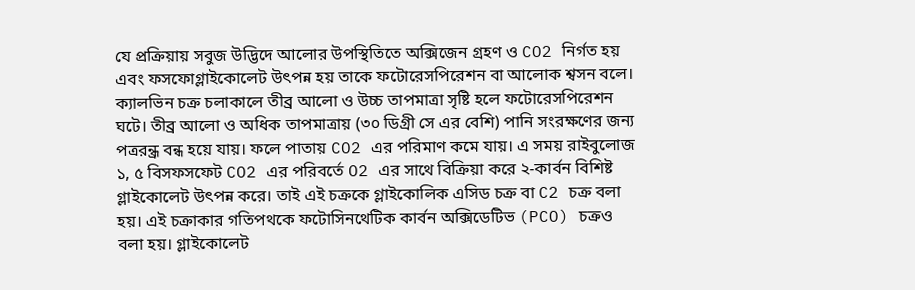যে প্রক্রিয়ায় সবুজ উদ্ভিদে আলোর উপস্থিতিতে অক্সিজেন গ্রহণ ও CO2 নির্গত হয় এবং ফসফোগ্লাইকোলেট উৎপন্ন হয় তাকে ফটোরেসপিরেশন বা আলোক শ্বসন বলে। ক্যালভিন চক্র চলাকালে তীব্র আলো ও উচ্চ তাপমাত্রা সৃষ্টি হলে ফটোরেসপিরেশন ঘটে। তীব্র আলো ও অধিক তাপমাত্রায় (৩০ ডিগ্রী সে এর বেশি) পানি সংরক্ষণের জন্য পত্ররন্ধ্র বন্ধ হয়ে যায়। ফলে পাতায় CO2 এর পরিমাণ কমে যায়। এ সময় রাইবুলোজ ১, ৫ বিসফসফেট CO2 এর পরিবর্তে O2 এর সাথে বিক্রিয়া করে ২-কার্বন বিশিষ্ট গ্লাইকোলেট উৎপন্ন করে। তাই এই চক্রকে গ্লাইকোলিক এসিড চক্র বা C2 চক্র বলা হয়। এই চক্রাকার গতিপথকে ফটোসিনথেটিক কার্বন অক্সিডেটিভ (PCO) চক্রও বলা হয়। গ্লাইকোলেট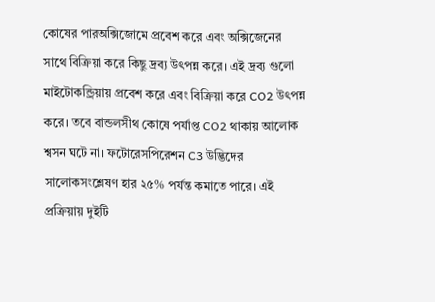কোষের পারঅক্সিজোমে প্রবেশ করে এবং অক্সিজেনের সাথে বিক্রিয়া করে কিছু দ্রব্য উৎপন্ন করে। এই দ্রব্য গুলো মাইটোকন্ড্রিয়ায় প্রবেশ করে এবং বিক্রিয়া করে CO2 উৎপন্ন করে। তবে বান্ডলসীথ কোষে পর্যাপ্ত CO2 থাকায় আলোক শ্বসন ঘটে না। ফটোরেসপিরেশন C3 উদ্ভিদের সালোকসংশ্লেষণ হার ২৫% পর্যন্ত কমাতে পারে। এই প্রক্রিয়ায় দুইটি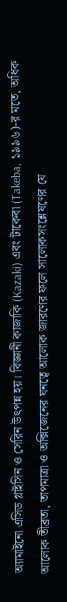অ্যামাইনো এসিড গ্লাইসিন ও সেরিন উৎপন্ন হয়। বিজ্ঞানী কাজাকি (Kazaki) এবং টাকেবা (Takeba, ১৯৯৬)-র মতে, অধিক আলোক তীব্রতা, তাপমাত্রা ও অক্সিজেনের ঘনত্বে আলোক জারণের ফলে সালোকসংশ্লেষণের যে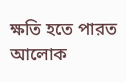ক্ষতি হতে পারত আলোক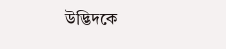উদ্ভিদকে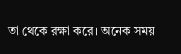তা থেকে রক্ষা করে। অনেক সময়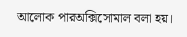আলোক পারঅক্সিসোমাল বলা হয়।